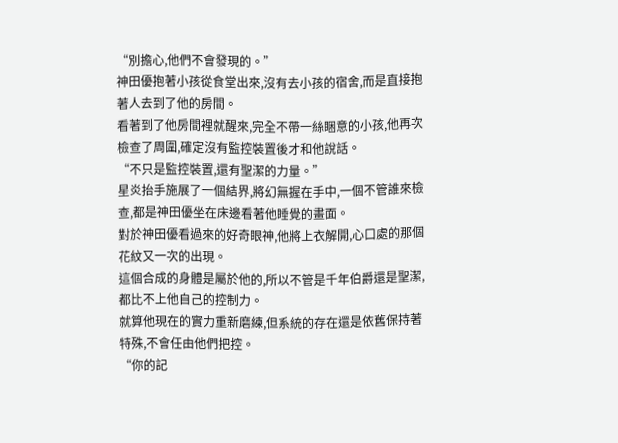“別擔心,他們不會發現的。”
神田優抱著小孩從食堂出來,沒有去小孩的宿舍,而是直接抱著人去到了他的房間。
看著到了他房間裡就醒來,完全不帶一絲睏意的小孩,他再次檢查了周圍,確定沒有監控裝置後才和他說話。
“不只是監控裝置,還有聖潔的力量。”
星炎抬手施展了一個結界,將幻無握在手中,一個不管誰來檢查,都是神田優坐在床邊看著他睡覺的畫面。
對於神田優看過來的好奇眼神,他將上衣解開,心口處的那個花紋又一次的出現。
這個合成的身體是屬於他的,所以不管是千年伯爵還是聖潔,都比不上他自己的控制力。
就算他現在的實力重新磨練,但系統的存在還是依舊保持著特殊,不會任由他們把控。
“你的記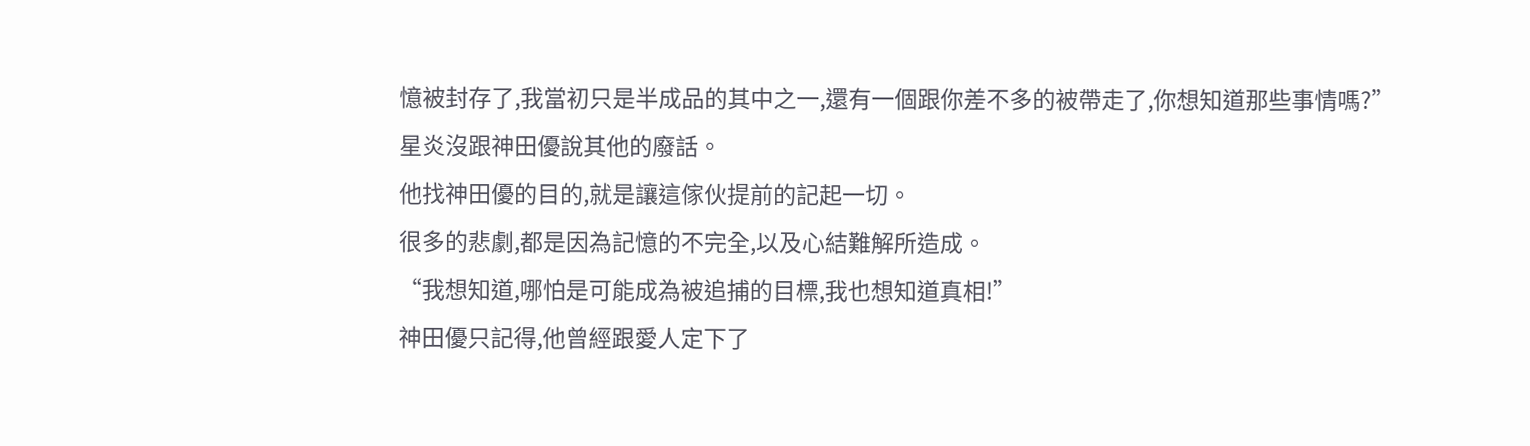憶被封存了,我當初只是半成品的其中之一,還有一個跟你差不多的被帶走了,你想知道那些事情嗎?”
星炎沒跟神田優說其他的廢話。
他找神田優的目的,就是讓這傢伙提前的記起一切。
很多的悲劇,都是因為記憶的不完全,以及心結難解所造成。
“我想知道,哪怕是可能成為被追捕的目標,我也想知道真相!”
神田優只記得,他曾經跟愛人定下了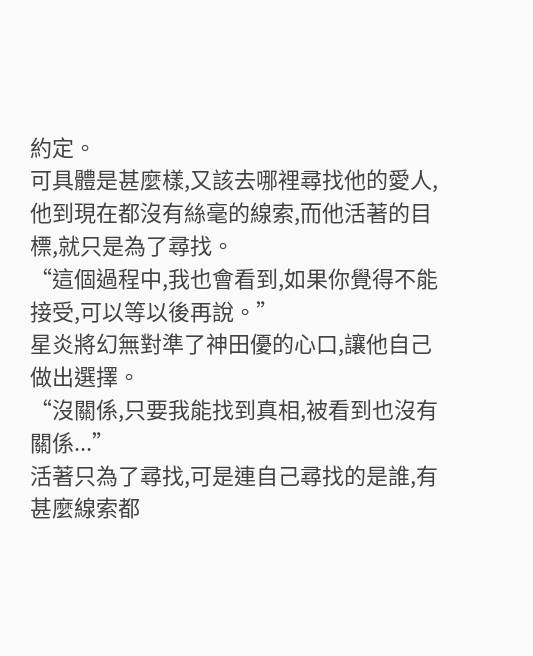約定。
可具體是甚麼樣,又該去哪裡尋找他的愛人,他到現在都沒有絲毫的線索,而他活著的目標,就只是為了尋找。
“這個過程中,我也會看到,如果你覺得不能接受,可以等以後再說。”
星炎將幻無對準了神田優的心口,讓他自己做出選擇。
“沒關係,只要我能找到真相,被看到也沒有關係...”
活著只為了尋找,可是連自己尋找的是誰,有甚麼線索都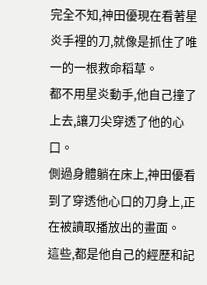完全不知,神田優現在看著星炎手裡的刀,就像是抓住了唯一的一根救命稻草。
都不用星炎動手,他自己撞了上去,讓刀尖穿透了他的心口。
側過身體躺在床上,神田優看到了穿透他心口的刀身上,正在被讀取播放出的畫面。
這些,都是他自己的經歷和記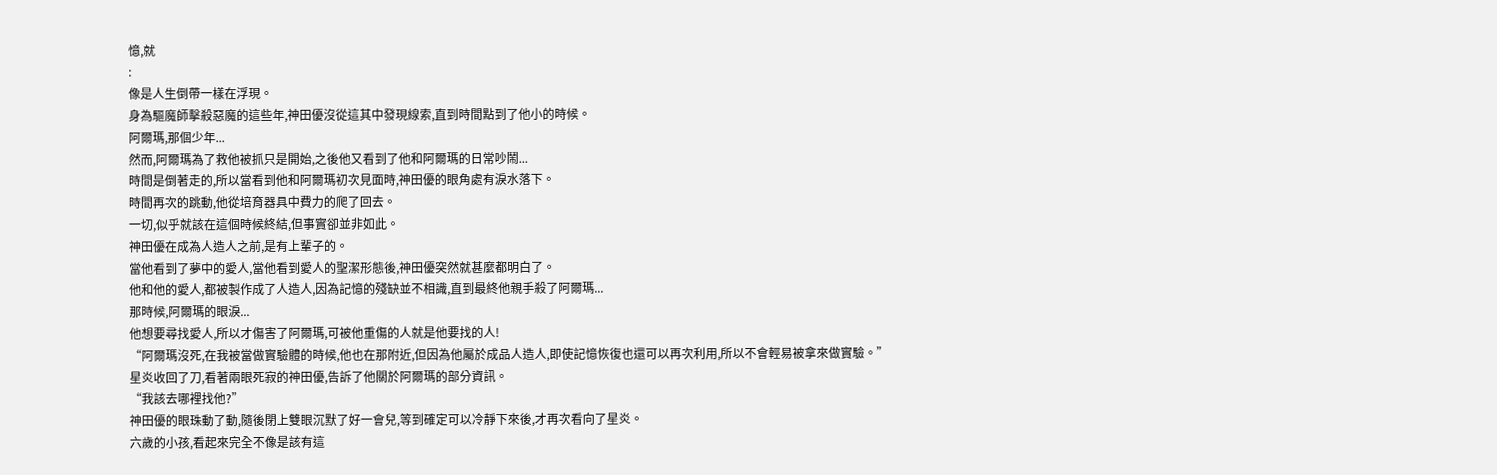憶,就
:
像是人生倒帶一樣在浮現。
身為驅魔師擊殺惡魔的這些年,神田優沒從這其中發現線索,直到時間點到了他小的時候。
阿爾瑪,那個少年...
然而,阿爾瑪為了救他被抓只是開始,之後他又看到了他和阿爾瑪的日常吵鬧...
時間是倒著走的,所以當看到他和阿爾瑪初次見面時,神田優的眼角處有淚水落下。
時間再次的跳動,他從培育器具中費力的爬了回去。
一切,似乎就該在這個時候終結,但事實卻並非如此。
神田優在成為人造人之前,是有上輩子的。
當他看到了夢中的愛人,當他看到愛人的聖潔形態後,神田優突然就甚麼都明白了。
他和他的愛人,都被製作成了人造人,因為記憶的殘缺並不相識,直到最終他親手殺了阿爾瑪...
那時候,阿爾瑪的眼淚...
他想要尋找愛人,所以才傷害了阿爾瑪,可被他重傷的人就是他要找的人!
“阿爾瑪沒死,在我被當做實驗體的時候,他也在那附近,但因為他屬於成品人造人,即使記憶恢復也還可以再次利用,所以不會輕易被拿來做實驗。”
星炎收回了刀,看著兩眼死寂的神田優,告訴了他關於阿爾瑪的部分資訊。
“我該去哪裡找他?”
神田優的眼珠動了動,隨後閉上雙眼沉默了好一會兒,等到確定可以冷靜下來後,才再次看向了星炎。
六歲的小孩,看起來完全不像是該有這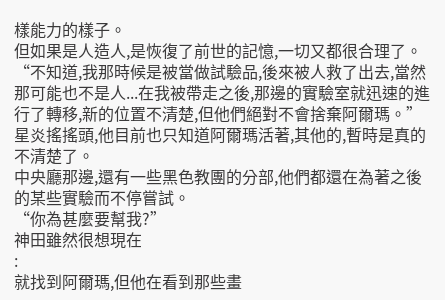樣能力的樣子。
但如果是人造人,是恢復了前世的記憶,一切又都很合理了。
“不知道,我那時候是被當做試驗品,後來被人救了出去,當然那可能也不是人...在我被帶走之後,那邊的實驗室就迅速的進行了轉移,新的位置不清楚,但他們絕對不會捨棄阿爾瑪。”
星炎搖搖頭,他目前也只知道阿爾瑪活著,其他的,暫時是真的不清楚了。
中央廳那邊,還有一些黑色教團的分部,他們都還在為著之後的某些實驗而不停嘗試。
“你為甚麼要幫我?”
神田雖然很想現在
:
就找到阿爾瑪,但他在看到那些畫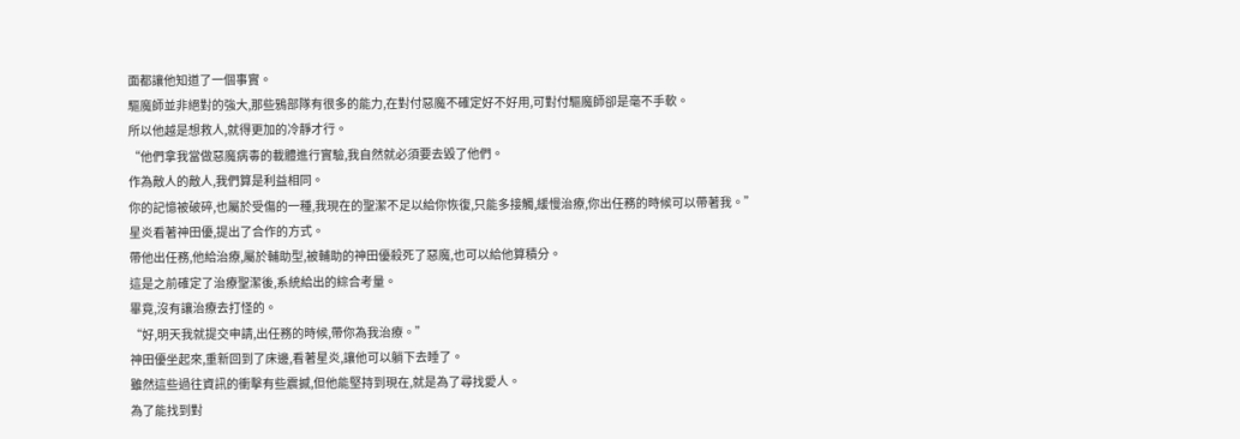面都讓他知道了一個事實。
驅魔師並非絕對的強大,那些鴉部隊有很多的能力,在對付惡魔不確定好不好用,可對付驅魔師卻是毫不手軟。
所以他越是想救人,就得更加的冷靜才行。
“他們拿我當做惡魔病毒的載體進行實驗,我自然就必須要去毀了他們。
作為敵人的敵人,我們算是利益相同。
你的記憶被破碎,也屬於受傷的一種,我現在的聖潔不足以給你恢復,只能多接觸,緩慢治療,你出任務的時候可以帶著我。”
星炎看著神田優,提出了合作的方式。
帶他出任務,他給治療,屬於輔助型,被輔助的神田優殺死了惡魔,也可以給他算積分。
這是之前確定了治療聖潔後,系統給出的綜合考量。
畢竟,沒有讓治療去打怪的。
“好,明天我就提交申請,出任務的時候,帶你為我治療。”
神田優坐起來,重新回到了床邊,看著星炎,讓他可以躺下去睡了。
雖然這些過往資訊的衝擊有些震撼,但他能堅持到現在,就是為了尋找愛人。
為了能找到對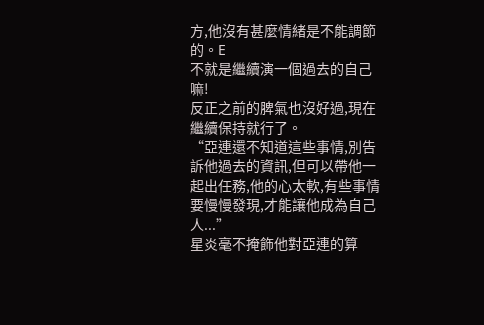方,他沒有甚麼情緒是不能調節的。E
不就是繼續演一個過去的自己嘛!
反正之前的脾氣也沒好過,現在繼續保持就行了。
“亞連還不知道這些事情,別告訴他過去的資訊,但可以帶他一起出任務,他的心太軟,有些事情要慢慢發現,才能讓他成為自己人...”
星炎毫不掩飾他對亞連的算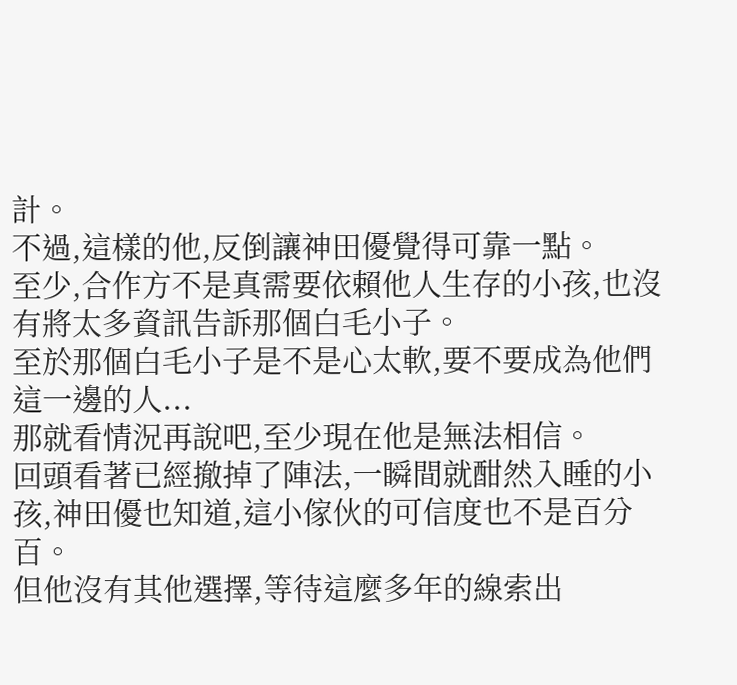計。
不過,這樣的他,反倒讓神田優覺得可靠一點。
至少,合作方不是真需要依賴他人生存的小孩,也沒有將太多資訊告訴那個白毛小子。
至於那個白毛小子是不是心太軟,要不要成為他們這一邊的人...
那就看情況再說吧,至少現在他是無法相信。
回頭看著已經撤掉了陣法,一瞬間就酣然入睡的小孩,神田優也知道,這小傢伙的可信度也不是百分百。
但他沒有其他選擇,等待這麼多年的線索出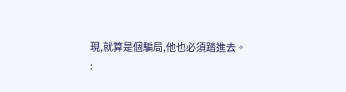現,就算是個騙局,他也必須踏進去。
: